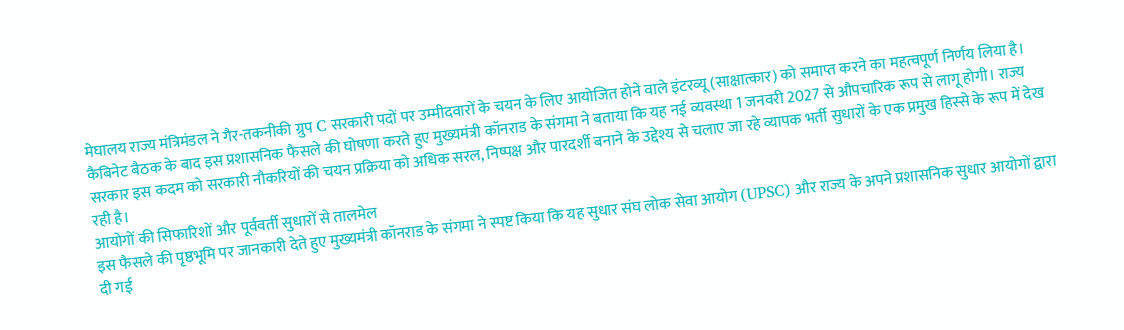मेघालय राज्य मंत्रिमंडल ने गैर-तकनीकी ग्रुप C सरकारी पदों पर उम्मीदवारों के चयन के लिए आयोजित होने वाले इंटरव्यू (साक्षात्कार) को समाप्त करने का महत्वपूर्ण निर्णय लिया है। कैबिनेट बैठक के बाद इस प्रशासनिक फैसले की घोषणा करते हुए मुख्यमंत्री कॉनराड के संगमा ने बताया कि यह नई व्यवस्था 1 जनवरी 2027 से औपचारिक रूप से लागू होगी। राज्य सरकार इस कदम को सरकारी नौकरियों की चयन प्रक्रिया को अधिक सरल, निष्पक्ष और पारदर्शी बनाने के उद्देश्य से चलाए जा रहे व्यापक भर्ती सुधारों के एक प्रमुख हिस्से के रूप में देख रही है।
आयोगों की सिफारिशों और पूर्ववर्ती सुधारों से तालमेल
इस फैसले की पृष्ठभूमि पर जानकारी देते हुए मुख्यमंत्री कॉनराड के संगमा ने स्पष्ट किया कि यह सुधार संघ लोक सेवा आयोग (UPSC) और राज्य के अपने प्रशासनिक सुधार आयोगों द्वारा दी गई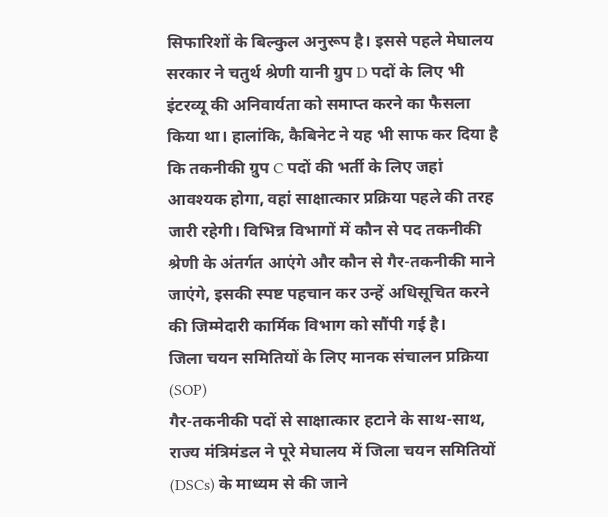सिफारिशों के बिल्कुल अनुरूप है। इससे पहले मेघालय सरकार ने चतुर्थ श्रेणी यानी ग्रुप D पदों के लिए भी इंटरव्यू की अनिवार्यता को समाप्त करने का फैसला किया था। हालांकि, कैबिनेट ने यह भी साफ कर दिया है कि तकनीकी ग्रुप C पदों की भर्ती के लिए जहां आवश्यक होगा, वहां साक्षात्कार प्रक्रिया पहले की तरह जारी रहेगी। विभिन्न विभागों में कौन से पद तकनीकी श्रेणी के अंतर्गत आएंगे और कौन से गैर-तकनीकी माने जाएंगे, इसकी स्पष्ट पहचान कर उन्हें अधिसूचित करने की जिम्मेदारी कार्मिक विभाग को सौंपी गई है।
जिला चयन समितियों के लिए मानक संचालन प्रक्रिया (SOP)
गैर-तकनीकी पदों से साक्षात्कार हटाने के साथ-साथ, राज्य मंत्रिमंडल ने पूरे मेघालय में जिला चयन समितियों (DSCs) के माध्यम से की जाने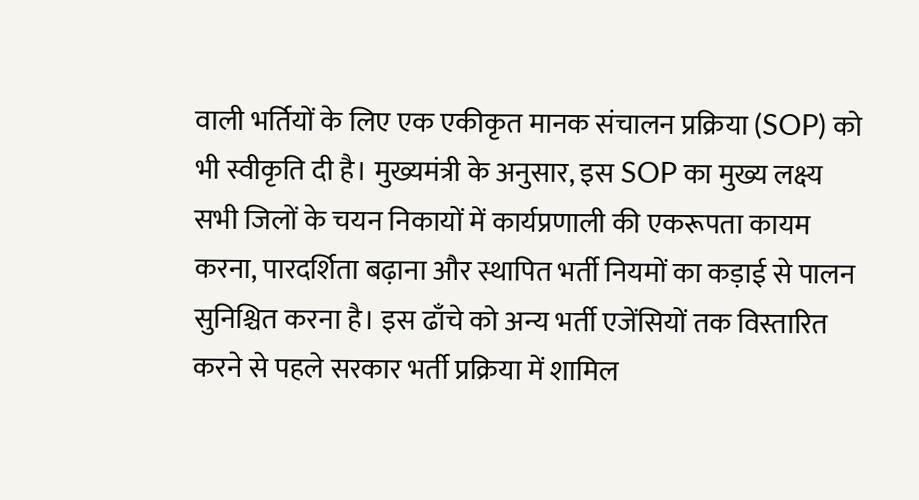वाली भर्तियों के लिए एक एकीकृत मानक संचालन प्रक्रिया (SOP) को भी स्वीकृति दी है। मुख्यमंत्री के अनुसार, इस SOP का मुख्य लक्ष्य सभी जिलों के चयन निकायों में कार्यप्रणाली की एकरूपता कायम करना, पारदर्शिता बढ़ाना और स्थापित भर्ती नियमों का कड़ाई से पालन सुनिश्चित करना है। इस ढाँचे को अन्य भर्ती एजेंसियों तक विस्तारित करने से पहले सरकार भर्ती प्रक्रिया में शामिल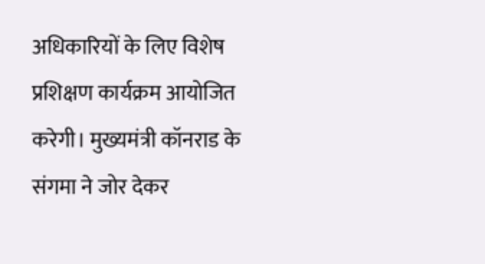अधिकारियों के लिए विशेष प्रशिक्षण कार्यक्रम आयोजित करेगी। मुख्यमंत्री कॉनराड के संगमा ने जोर देकर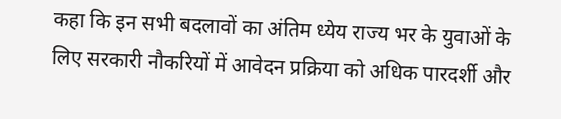कहा कि इन सभी बदलावों का अंतिम ध्येय राज्य भर के युवाओं के लिए सरकारी नौकरियों में आवेदन प्रक्रिया को अधिक पारदर्शी और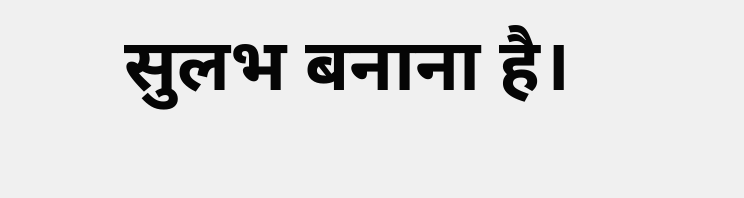सुलभ बनाना है।